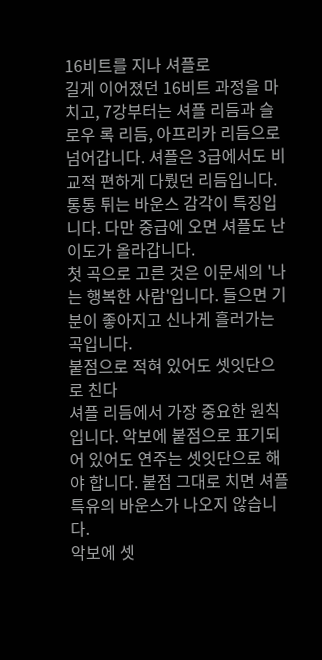16비트를 지나 셔플로
길게 이어졌던 16비트 과정을 마치고, 7강부터는 셔플 리듬과 슬로우 록 리듬, 아프리카 리듬으로 넘어갑니다. 셔플은 3급에서도 비교적 편하게 다뤘던 리듬입니다. 통통 튀는 바운스 감각이 특징입니다. 다만 중급에 오면 셔플도 난이도가 올라갑니다.
첫 곡으로 고른 것은 이문세의 '나는 행복한 사람'입니다. 들으면 기분이 좋아지고 신나게 흘러가는 곡입니다.
붙점으로 적혀 있어도 셋잇단으로 친다
셔플 리듬에서 가장 중요한 원칙입니다. 악보에 붙점으로 표기되어 있어도 연주는 셋잇단으로 해야 합니다. 붙점 그대로 치면 셔플 특유의 바운스가 나오지 않습니다.
악보에 셋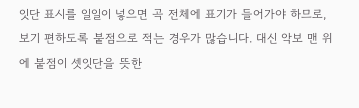잇단 표시를 일일이 넣으면 곡 전체에 표기가 들어가야 하므로, 보기 편하도록 붙점으로 적는 경우가 많습니다. 대신 악보 맨 위에 붙점이 셋잇단을 뜻한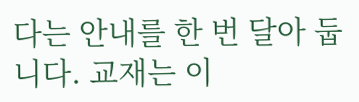다는 안내를 한 번 달아 둡니다. 교재는 이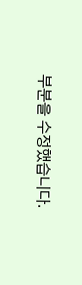부분을 수정했습니다.